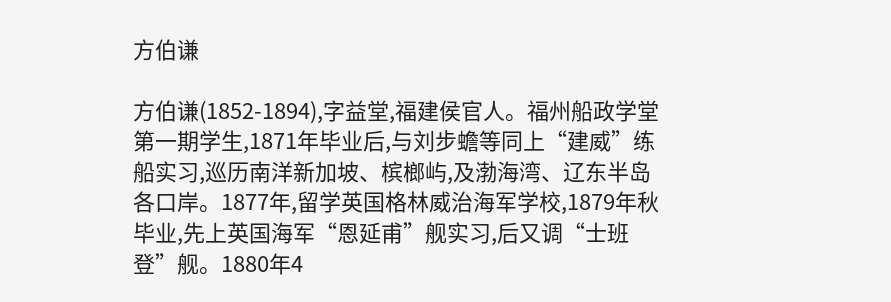方伯谦

方伯谦(1852-1894),字益堂,福建侯官人。福州船政学堂第一期学生,1871年毕业后,与刘步蟾等同上“建威”练船实习,巡历南洋新加坡、槟榔屿,及渤海湾、辽东半岛各口岸。1877年,留学英国格林威治海军学校,1879年秋毕业,先上英国海军“恩延甫”舰实习,后又调“士班登”舰。1880年4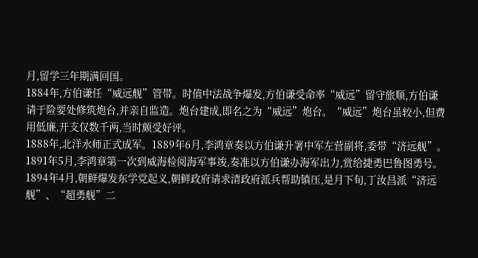月,留学三年期满回国。
1884年,方伯谦任“威远舰”管带。时值中法战争爆发,方伯谦受命率“威远”留守旅顺,方伯谦请于险要处修筑炮台,并亲自监造。炮台建成,即名之为“威远”炮台。“威远”炮台虽较小,但费用低廉,开支仅数千两,当时颇受好评。
1888年,北洋水师正式成军。1889年6月,李鸿章奏以方伯谦升署中军左营副将,委带“济远舰”。1891年5月,李鸿章第一次到威海检阅海军事竣,奏准以方伯谦办海军出力,赏给捷勇巴鲁图勇号。
1894年4月,朝鲜爆发东学党起义,朝鲜政府请求清政府派兵帮助镇压,是月下旬,丁汝昌派“济远舰”、“超勇舰”二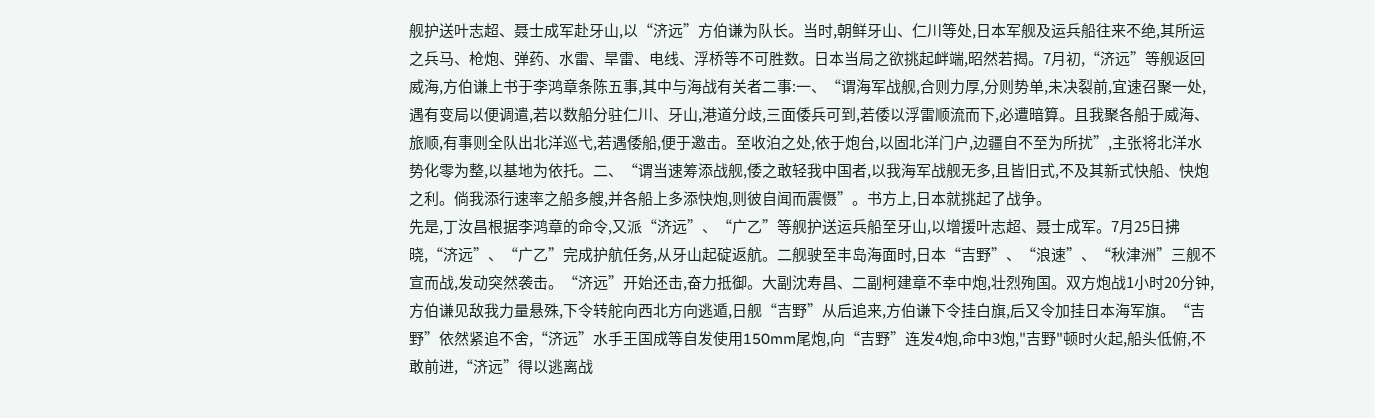舰护送叶志超、聂士成军赴牙山,以“济远”方伯谦为队长。当时,朝鲜牙山、仁川等处,日本军舰及运兵船往来不绝,其所运之兵马、枪炮、弹药、水雷、旱雷、电线、浮桥等不可胜数。日本当局之欲挑起衅端,昭然若揭。7月初,“济远”等舰返回威海,方伯谦上书于李鸿章条陈五事,其中与海战有关者二事:一、“谓海军战舰,合则力厚,分则势单,未决裂前,宜速召聚一处,遇有变局以便调遣,若以数船分驻仁川、牙山,港道分歧,三面倭兵可到,若倭以浮雷顺流而下,必遭暗算。且我聚各船于威海、旅顺,有事则全队出北洋巡弋,若遇倭船,便于邀击。至收泊之处,依于炮台,以固北洋门户,边疆自不至为所扰”,主张将北洋水势化零为整,以基地为依托。二、“谓当速筹添战舰,倭之敢轻我中国者,以我海军战舰无多,且皆旧式,不及其新式快船、快炮之利。倘我添行速率之船多艘,并各船上多添快炮,则彼自闻而震慑”。书方上,日本就挑起了战争。
先是,丁汝昌根据李鸿章的命令,又派“济远”、“广乙”等舰护送运兵船至牙山,以增援叶志超、聂士成军。7月25日拂晓,“济远”、“广乙”完成护航任务,从牙山起碇返航。二舰驶至丰岛海面时,日本“吉野”、“浪速”、“秋津洲”三舰不宣而战,发动突然袭击。“济远”开始还击,奋力抵御。大副沈寿昌、二副柯建章不幸中炮,壮烈殉国。双方炮战1小时20分钟,方伯谦见敌我力量悬殊,下令转舵向西北方向逃遁,日舰“吉野”从后追来,方伯谦下令挂白旗,后又令加挂日本海军旗。“吉野”依然紧追不舍,“济远”水手王国成等自发使用150mm尾炮,向“吉野”连发4炮,命中3炮,"吉野"顿时火起,船头低俯,不敢前进,“济远”得以逃离战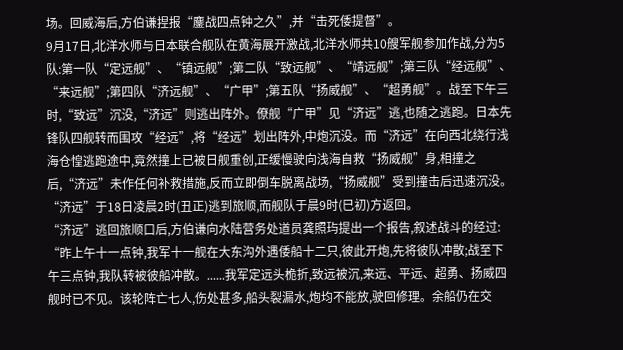场。回威海后,方伯谦捏报“鏖战四点钟之久”,并“击死倭提督”。
9月17日,北洋水师与日本联合舰队在黄海展开激战,北洋水师共10艘军舰参加作战,分为5队:第一队“定远舰”、“镇远舰”;第二队“致远舰”、“靖远舰”;第三队“经远舰”、“来远舰”;第四队“济远舰”、“广甲”;第五队“扬威舰”、“超勇舰”。战至下午三时,“致远”沉没,“济远”则逃出阵外。僚舰“广甲”见“济远”逃,也随之逃跑。日本先锋队四舰转而围攻“经远”,将“经远”划出阵外,中炮沉没。而“济远”在向西北绕行浅海仓惶逃跑途中,竟然撞上已被日舰重创,正缓慢驶向浅海自救“扬威舰”身,相撞之后,“济远”未作任何补救措施,反而立即倒车脱离战场,“扬威舰”受到撞击后迅速沉没。“济远”于18日凌晨2时(丑正)逃到旅顺,而舰队于晨9时(巳初)方返回。
“济远”逃回旅顺口后,方伯谦向水陆营务处道员龚照玙提出一个报告,叙述战斗的经过:
“昨上午十一点钟,我军十一舰在大东沟外遇倭船十二只,彼此开炮,先将彼队冲散;战至下午三点钟,我队转被彼船冲散。......我军定远头桅折,致远被沉,来远、平远、超勇、扬威四舰时已不见。该轮阵亡七人,伤处甚多,船头裂漏水,炮均不能放,驶回修理。余船仍在交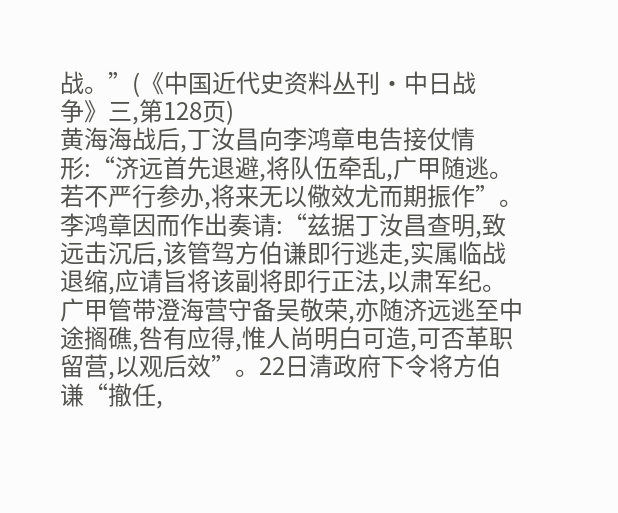战。”(《中国近代史资料丛刊·中日战争》三,第128页)
黄海海战后,丁汝昌向李鸿章电告接仗情形:“济远首先退避,将队伍牵乱,广甲随逃。若不严行参办,将来无以儆效尤而期振作”。李鸿章因而作出奏请:“兹据丁汝昌查明,致远击沉后,该管驾方伯谦即行逃走,实属临战退缩,应请旨将该副将即行正法,以肃军纪。广甲管带澄海营守备吴敬荣,亦随济远逃至中途搁礁,咎有应得,惟人尚明白可造,可否革职留营,以观后效”。22日清政府下令将方伯谦“撤任,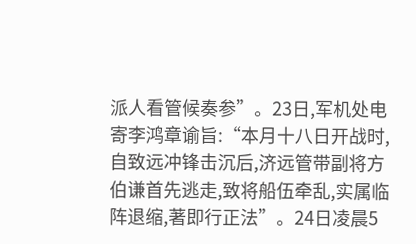派人看管候奏参”。23日,军机处电寄李鸿章谕旨:“本月十八日开战时,自致远冲锋击沉后,济远管带副将方伯谦首先逃走,致将船伍牵乱,实属临阵退缩,著即行正法”。24日凌晨5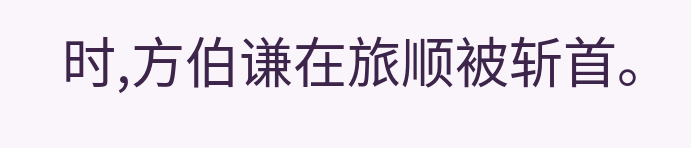时,方伯谦在旅顺被斩首。